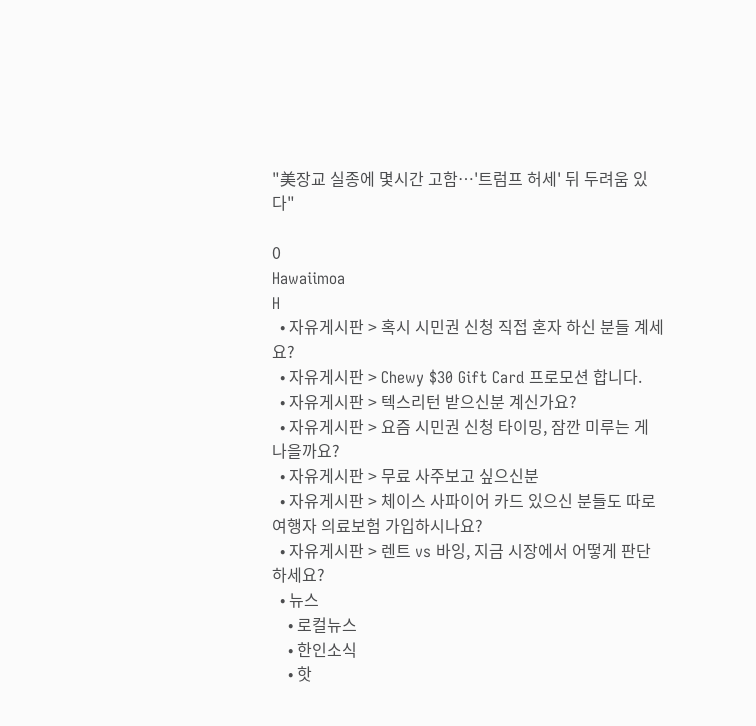"美장교 실종에 몇시간 고함…'트럼프 허세' 뒤 두려움 있다"

0
Hawaiimoa
H
  • 자유게시판 > 혹시 시민권 신청 직접 혼자 하신 분들 계세요?
  • 자유게시판 > Chewy $30 Gift Card 프로모션 합니다.
  • 자유게시판 > 텍스리턴 받으신분 계신가요?
  • 자유게시판 > 요즘 시민권 신청 타이밍, 잠깐 미루는 게 나을까요?
  • 자유게시판 > 무료 사주보고 싶으신분
  • 자유게시판 > 체이스 사파이어 카드 있으신 분들도 따로 여행자 의료보험 가입하시나요?
  • 자유게시판 > 렌트 vs 바잉, 지금 시장에서 어떻게 판단하세요?
  • 뉴스
    • 로컬뉴스
    • 한인소식
    • 핫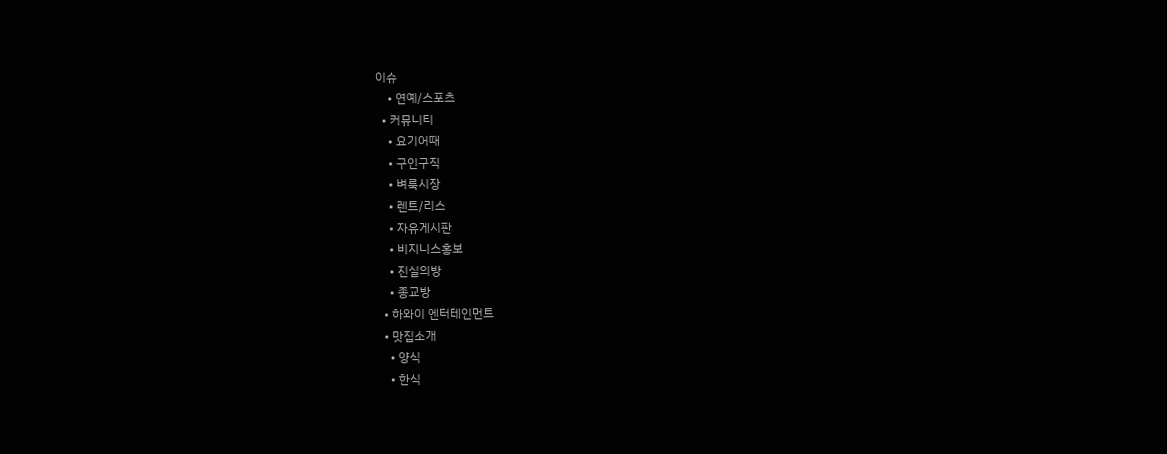이슈
    • 연예/스포츠
  • 커뮤니티
    • 요기어때
    • 구인구직
    • 벼룩시장
    • 렌트/리스
    • 자유게시판
    • 비지니스홍보
    • 진실의방
    • 종교방
  • 하와이 엔터테인먼트
  • 맛집소개
    • 양식
    • 한식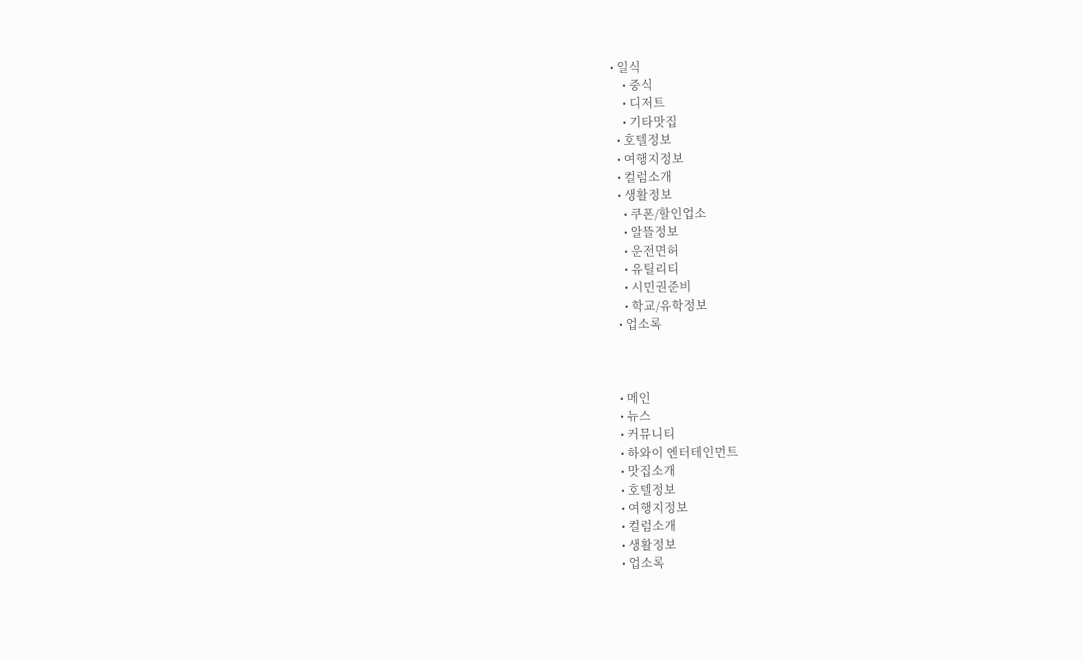• 일식
    • 중식
    • 디저트
    • 기타맛집
  • 호텔정보
  • 여행지정보
  • 컬럼소개
  • 생활정보
    • 쿠폰/할인업소
    • 알뜰정보
    • 운전면허
    • 유틸리티
    • 시민권준비
    • 학교/유학정보
  • 업소록



  • 메인
  • 뉴스
  • 커뮤니티
  • 하와이 엔터테인먼트
  • 맛집소개
  • 호텔정보
  • 여행지정보
  • 컬럼소개
  • 생활정보
  • 업소록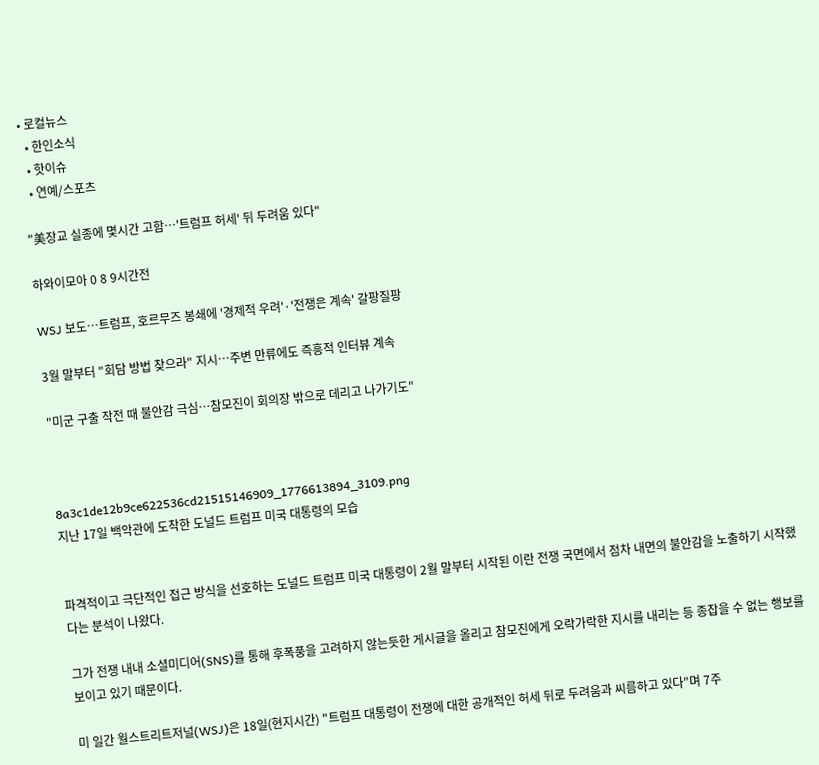• 로컬뉴스
  • 한인소식
  • 핫이슈
  • 연예/스포츠

"美장교 실종에 몇시간 고함…'트럼프 허세' 뒤 두려움 있다"

하와이모아 0 8 9시간전

WSJ 보도…트럼프, 호르무즈 봉쇄에 '경제적 우려'·'전쟁은 계속' 갈팡질팡

3월 말부터 "회담 방법 찾으라" 지시…주변 만류에도 즉흥적 인터뷰 계속

"미군 구출 작전 때 불안감 극심…참모진이 회의장 밖으로 데리고 나가기도"



8a3c1de12b9ce622536cd21515146909_1776613894_3109.png
지난 17일 백악관에 도착한 도널드 트럼프 미국 대통령의 모습


파격적이고 극단적인 접근 방식을 선호하는 도널드 트럼프 미국 대통령이 2월 말부터 시작된 이란 전쟁 국면에서 점차 내면의 불안감을 노출하기 시작했다는 분석이 나왔다.

그가 전쟁 내내 소셜미디어(SNS)를 통해 후폭풍을 고려하지 않는듯한 게시글을 올리고 참모진에게 오락가락한 지시를 내리는 등 종잡을 수 없는 행보를 보이고 있기 때문이다.

미 일간 월스트리트저널(WSJ)은 18일(현지시간) "트럼프 대통령이 전쟁에 대한 공개적인 허세 뒤로 두려움과 씨름하고 있다"며 7주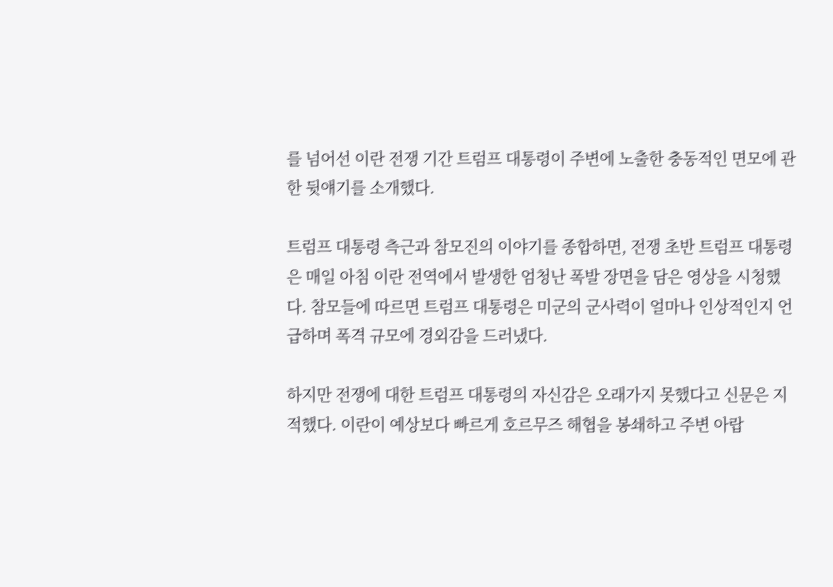를 넘어선 이란 전쟁 기간 트럼프 대통령이 주변에 노출한 충동적인 면모에 관한 뒷얘기를 소개했다.

트럼프 대통령 측근과 참모진의 이야기를 종합하면, 전쟁 초반 트럼프 대통령은 매일 아침 이란 전역에서 발생한 엄청난 폭발 장면을 담은 영상을 시청했다. 참모들에 따르면 트럼프 대통령은 미군의 군사력이 얼마나 인상적인지 언급하며 폭격 규모에 경외감을 드러냈다.

하지만 전쟁에 대한 트럼프 대통령의 자신감은 오래가지 못했다고 신문은 지적했다. 이란이 예상보다 빠르게 호르무즈 해협을 봉쇄하고 주변 아랍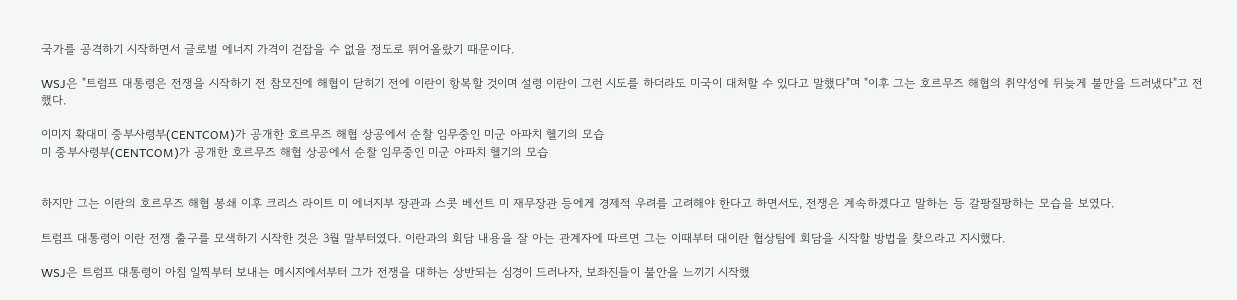국가를 공격하기 시작하면서 글로벌 에너지 가격이 걷잡을 수 없을 정도로 뛰어올랐기 때문이다.

WSJ은 "트럼프 대통령은 전쟁을 시작하기 전 참모진에 해협이 닫히기 전에 이란이 항복할 것이며 설령 이란이 그런 시도를 하더라도 미국이 대처할 수 있다고 말했다"며 "이후 그는 호르무즈 해협의 취약성에 뒤늦게 불만을 드러냈다"고 전했다.

이미지 확대미 중부사령부(CENTCOM)가 공개한 호르무즈 해협 상공에서 순찰 임무중인 미군 아파치 헬기의 모습
미 중부사령부(CENTCOM)가 공개한 호르무즈 해협 상공에서 순찰 임무중인 미군 아파치 헬기의 모습


하지만 그는 이란의 호르무즈 해협 봉쇄 이후 크리스 라이트 미 에너지부 장관과 스콧 베선트 미 재무장관 등에게 경제적 우려를 고려해야 한다고 하면서도, 전쟁은 계속하겠다고 말하는 등 갈팡질팡하는 모습을 보였다.

트럼프 대통령이 이란 전쟁 출구를 모색하기 시작한 것은 3월 말부터였다. 이란과의 회담 내용을 잘 아는 관계자에 따르면 그는 이때부터 대이란 협상팀에 회담을 시작할 방법을 찾으라고 지시했다.

WSJ은 트럼프 대통령이 아침 일찍부터 보내는 메시지에서부터 그가 전쟁을 대하는 상반되는 심경이 드러나자, 보좌진들이 불안을 느끼기 시작했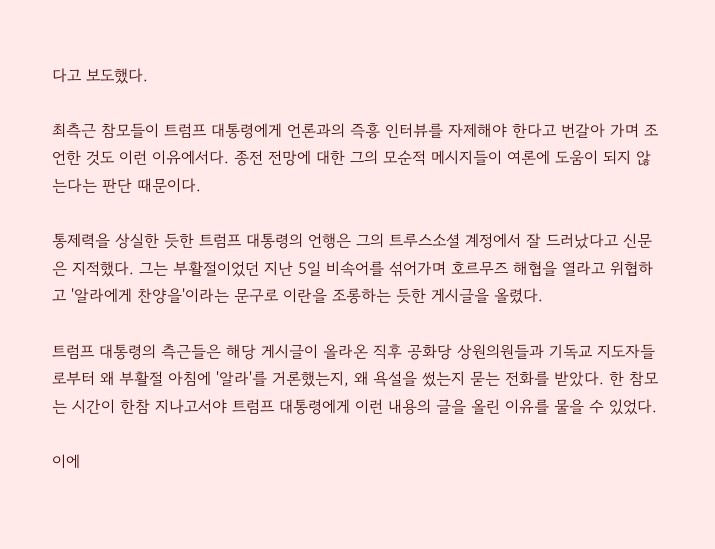다고 보도했다.

최측근 참모들이 트럼프 대통령에게 언론과의 즉흥 인터뷰를 자제해야 한다고 번갈아 가며 조언한 것도 이런 이유에서다. 종전 전망에 대한 그의 모순적 메시지들이 여론에 도움이 되지 않는다는 판단 때문이다.

통제력을 상실한 듯한 트럼프 대통령의 언행은 그의 트루스소셜 계정에서 잘 드러났다고 신문은 지적했다. 그는 부활절이었던 지난 5일 비속어를 섞어가며 호르무즈 해협을 열라고 위협하고 '알라에게 찬양을'이라는 문구로 이란을 조롱하는 듯한 게시글을 올렸다.

트럼프 대통령의 측근들은 해당 게시글이 올라온 직후 공화당 상원의원들과 기독교 지도자들로부터 왜 부활절 아침에 '알라'를 거론했는지, 왜 욕설을 썼는지 묻는 전화를 받았다. 한 참모는 시간이 한참 지나고서야 트럼프 대통령에게 이런 내용의 글을 올린 이유를 물을 수 있었다.

이에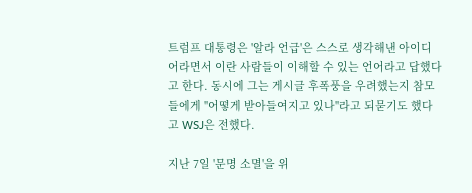트럼프 대통령은 '알라 언급'은 스스로 생각해낸 아이디어라면서 이란 사람들이 이해할 수 있는 언어라고 답했다고 한다. 동시에 그는 게시글 후폭풍을 우려했는지 참모들에게 "어떻게 받아들여지고 있나"라고 되묻기도 했다고 WSJ은 전했다.

지난 7일 '문명 소멸'을 위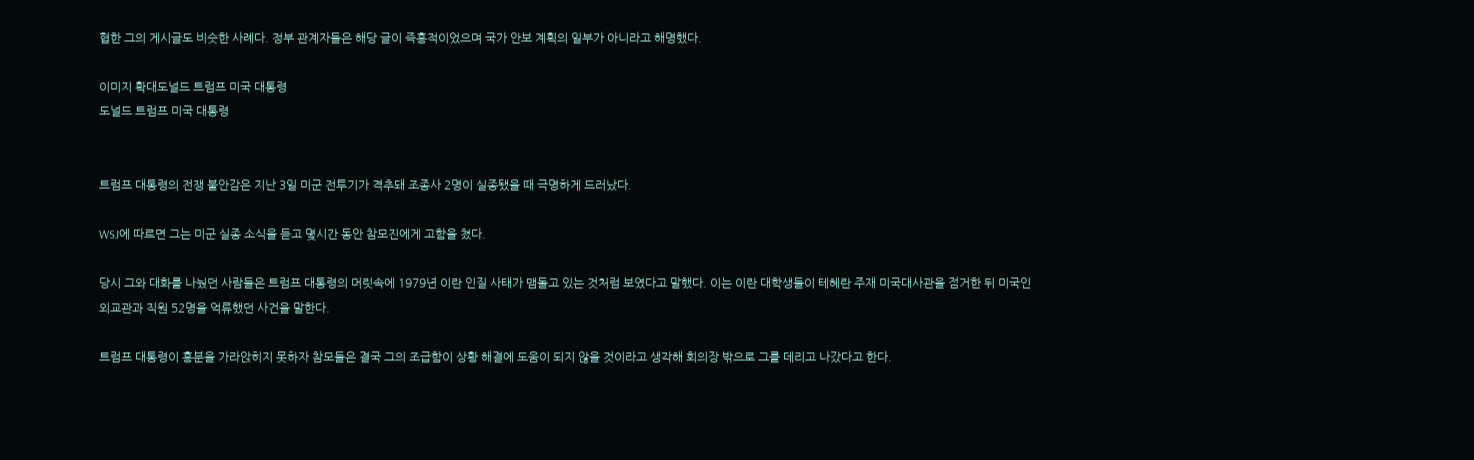협한 그의 게시글도 비슷한 사례다. 정부 관계자들은 해당 글이 즉흥적이었으며 국가 안보 계획의 일부가 아니라고 해명했다.

이미지 확대도널드 트럼프 미국 대통령
도널드 트럼프 미국 대통령


트럼프 대통령의 전쟁 불안감은 지난 3일 미군 전투기가 격추돼 조종사 2명이 실종됐을 때 극명하게 드러났다.

WSJ에 따르면 그는 미군 실종 소식을 듣고 몇시간 동안 참모진에게 고함을 쳤다.

당시 그와 대화를 나눴던 사람들은 트럼프 대통령의 머릿속에 1979년 이란 인질 사태가 맴돌고 있는 것처럼 보였다고 말했다. 이는 이란 대학생들이 테헤란 주재 미국대사관을 점거한 뒤 미국인 외교관과 직원 52명을 억류했던 사건을 말한다.

트럼프 대통령이 흥분을 가라앉히지 못하자 참모들은 결국 그의 조급함이 상황 해결에 도움이 되지 않을 것이라고 생각해 회의장 밖으로 그를 데리고 나갔다고 한다.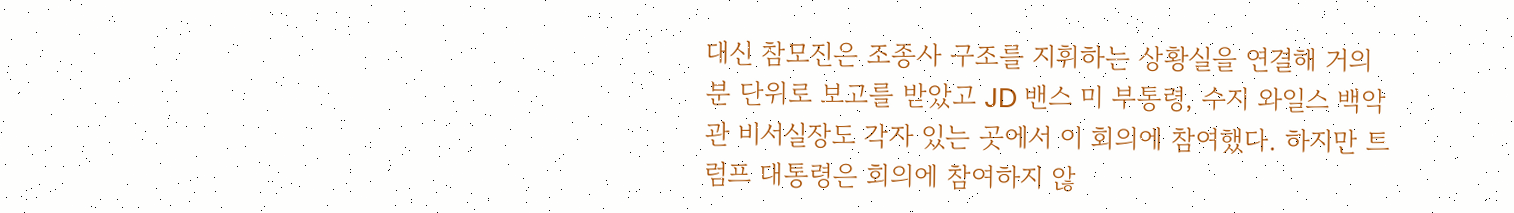대신 참모진은 조종사 구조를 지휘하는 상황실을 연결해 거의 분 단위로 보고를 받았고 JD 밴스 미 부통령, 수지 와일스 백악관 비서실장도 각자 있는 곳에서 이 회의에 참여했다. 하지만 트럼프 대통령은 회의에 참여하지 않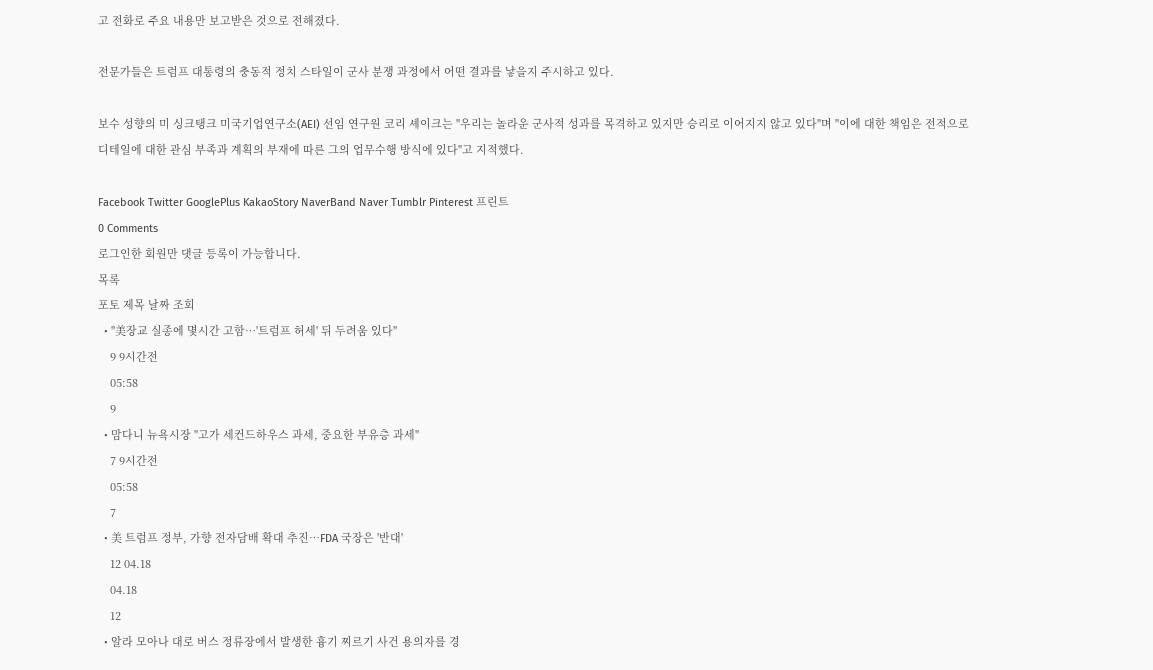고 전화로 주요 내용만 보고받은 것으로 전해졌다.

전문가들은 트럼프 대통령의 충동적 정치 스타일이 군사 분쟁 과정에서 어떤 결과를 낳을지 주시하고 있다.

보수 성향의 미 싱크탱크 미국기업연구소(AEI) 선임 연구원 코리 셰이크는 "우리는 놀라운 군사적 성과를 목격하고 있지만 승리로 이어지지 않고 있다"며 "이에 대한 책임은 전적으로 디테일에 대한 관심 부족과 계획의 부재에 따른 그의 업무수행 방식에 있다"고 지적했다.

Facebook Twitter GooglePlus KakaoStory NaverBand Naver Tumblr Pinterest 프린트
0 Comments
로그인한 회원만 댓글 등록이 가능합니다.
목록
포토 제목 날짜 조회
  • "美장교 실종에 몇시간 고함…'트럼프 허세' 뒤 두려움 있다"
    9 9시간전
    05:58
    9
  • 맘다니 뉴욕시장 "고가 세컨드하우스 과세, 중요한 부유층 과세"
    7 9시간전
    05:58
    7
  • 美 트럼프 정부, 가향 전자담배 확대 추진…FDA 국장은 '반대'
    12 04.18
    04.18
    12
  • 알라 모아나 대로 버스 정류장에서 발생한 흉기 찌르기 사건 용의자를 경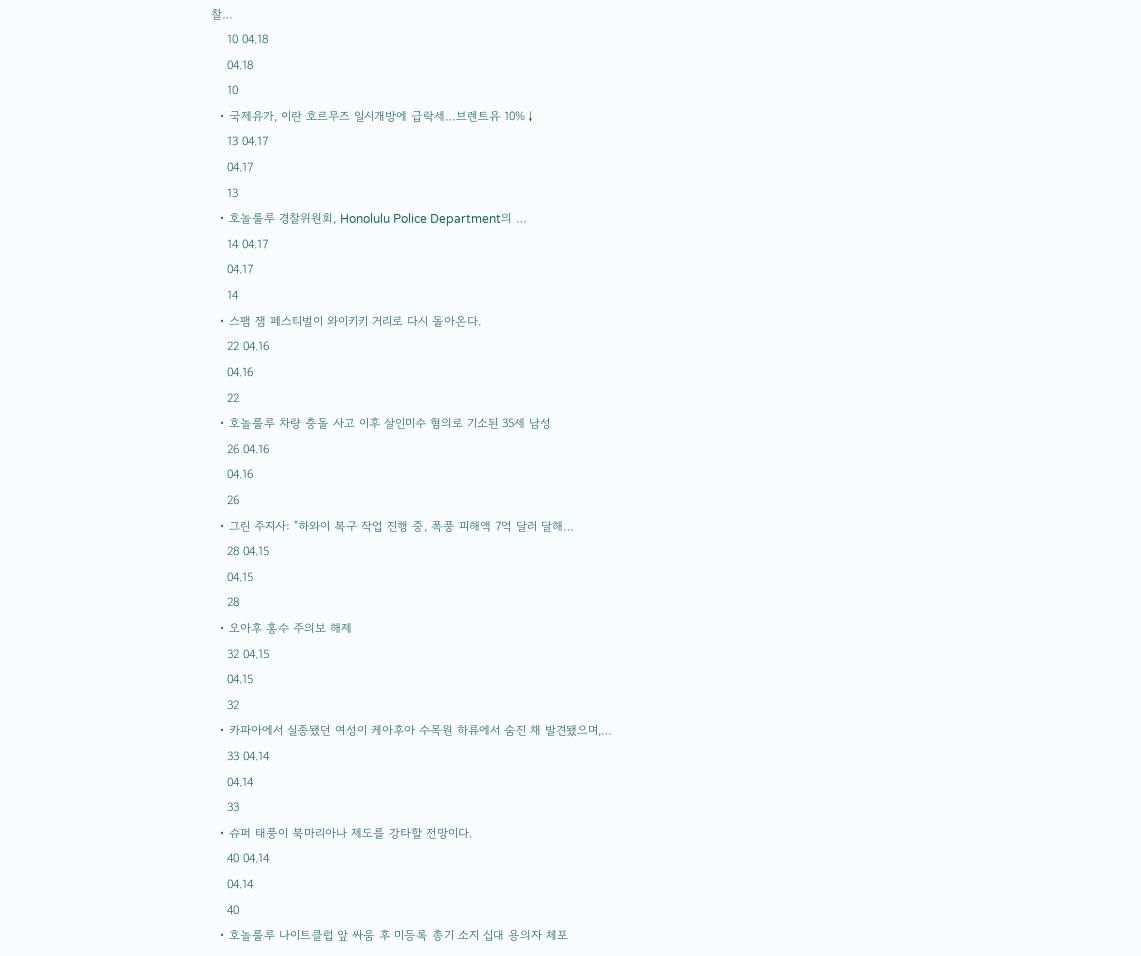찰…
    10 04.18
    04.18
    10
  • 국제유가, 이란 호르무즈 일시개방에 급락세…브렌트유 10%↓
    13 04.17
    04.17
    13
  • 호놀룰루 경찰위원회, Honolulu Police Department의 …
    14 04.17
    04.17
    14
  • 스팸 잼 페스티벌이 와이키키 거리로 다시 돌아온다.
    22 04.16
    04.16
    22
  • 호놀룰루 차량 충돌 사고 이후 살인미수 혐의로 기소된 35세 남성
    26 04.16
    04.16
    26
  • 그린 주지사: "하와이 복구 작업 진행 중, 폭풍 피해액 7억 달러 달해…
    28 04.15
    04.15
    28
  • 오아후 홍수 주의보 해제
    32 04.15
    04.15
    32
  • 카파아에서 실종됐던 여성이 케아후아 수목원 하류에서 숨진 채 발견됐으며,…
    33 04.14
    04.14
    33
  • 슈퍼 태풍이 북마리아나 제도를 강타할 전망이다.
    40 04.14
    04.14
    40
  • 호놀룰루 나이트클럽 앞 싸움 후 미등록 총기 소지 십대 용의자 체포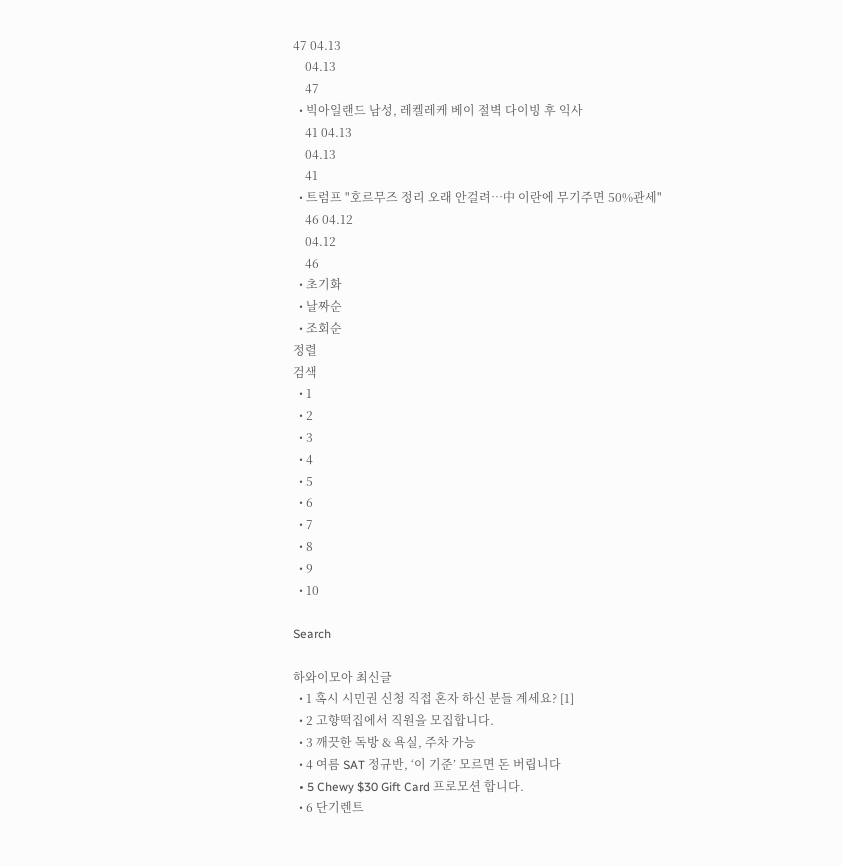47 04.13
    04.13
    47
  • 빅아일랜드 남성, 레켈레케 베이 절벽 다이빙 후 익사
    41 04.13
    04.13
    41
  • 트럼프 "호르무즈 정리 오래 안걸려…中 이란에 무기주면 50%관세"
    46 04.12
    04.12
    46
  • 초기화
  • 날짜순
  • 조회순
정렬
검색
  • 1
  • 2
  • 3
  • 4
  • 5
  • 6
  • 7
  • 8
  • 9
  • 10

Search

하와이모아 최신글
  • 1 혹시 시민권 신청 직접 혼자 하신 분들 계세요? [1]
  • 2 고향떡집에서 직원을 모집합니다.
  • 3 깨끗한 독방 & 욕실, 주차 가능
  • 4 여름 SAT 정규반, ‘이 기준’ 모르면 돈 버립니다
  • 5 Chewy $30 Gift Card 프로모션 합니다.
  • 6 단기렌트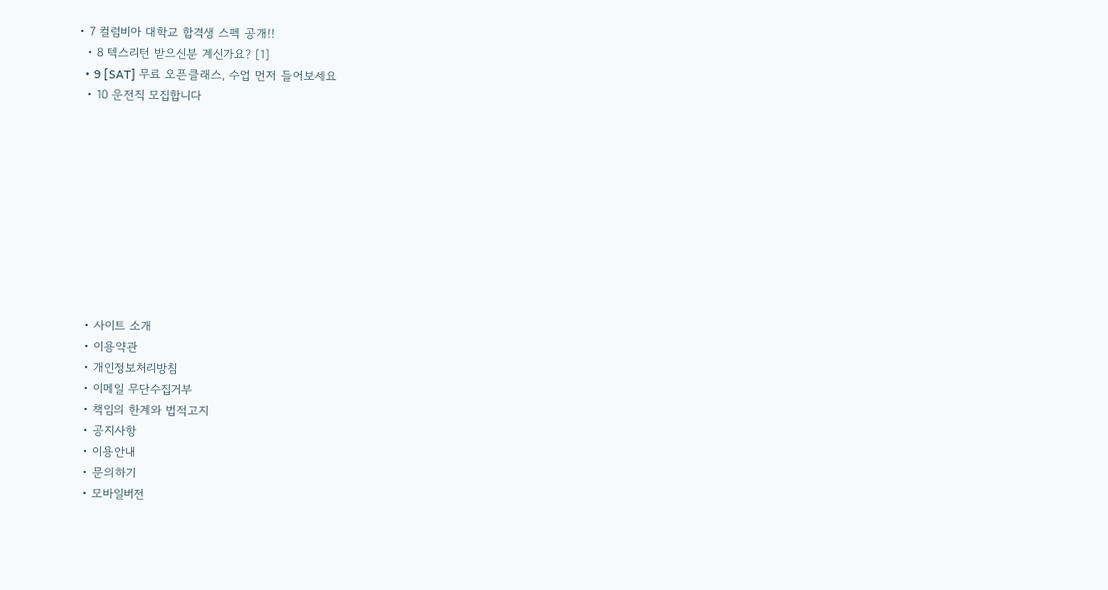• 7 컬럼비아 대학교 합격생 스펙 공개!!
  • 8 텍스리턴 받으신분 계신가요? [1]
  • 9 [SAT] 무료 오픈클래스, 수업 먼저 들어보세요
  • 10 운전직 모집합니다










  • 사이트 소개
  • 이용약관
  • 개인정보처리방침
  • 이메일 무단수집거부
  • 책임의 한계와 법적고지
  • 공지사항
  • 이용안내
  • 문의하기
  • 모바일버전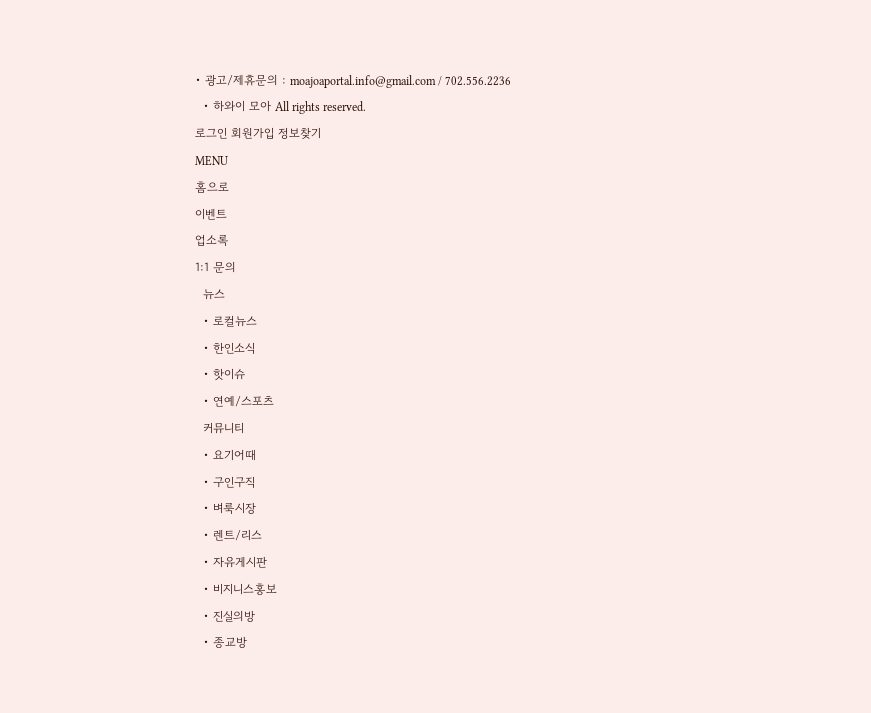• 광고/제휴문의 : moajoaportal.info@gmail.com / 702.556.2236
  • 하와이 모아 All rights reserved.
로그인 회원가입 정보찾기
MENU
홈으로
이벤트
업소록
1:1 문의
  뉴스
  • 로컬뉴스
  • 한인소식
  • 핫이슈
  • 연예/스포츠
  커뮤니티
  • 요기어때
  • 구인구직
  • 벼룩시장
  • 렌트/리스
  • 자유게시판
  • 비지니스홍보
  • 진실의방
  • 종교방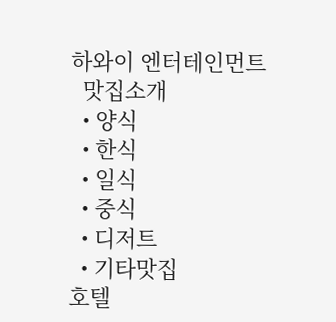하와이 엔터테인먼트
  맛집소개
  • 양식
  • 한식
  • 일식
  • 중식
  • 디저트
  • 기타맛집
호텔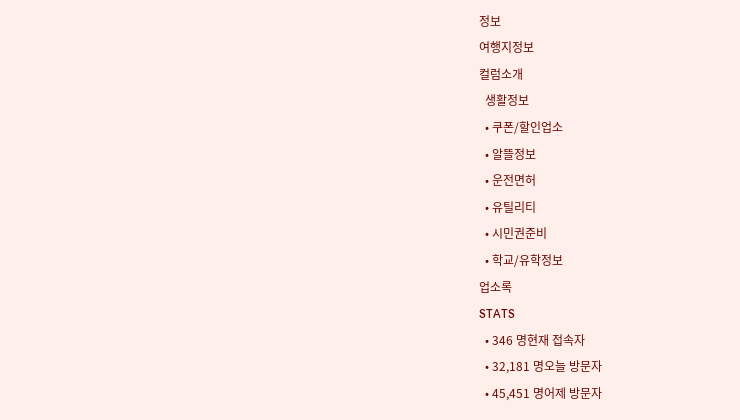정보
여행지정보
컬럼소개
  생활정보
  • 쿠폰/할인업소
  • 알뜰정보
  • 운전면허
  • 유틸리티
  • 시민권준비
  • 학교/유학정보
업소록
STATS
  • 346 명현재 접속자
  • 32,181 명오늘 방문자
  • 45,451 명어제 방문자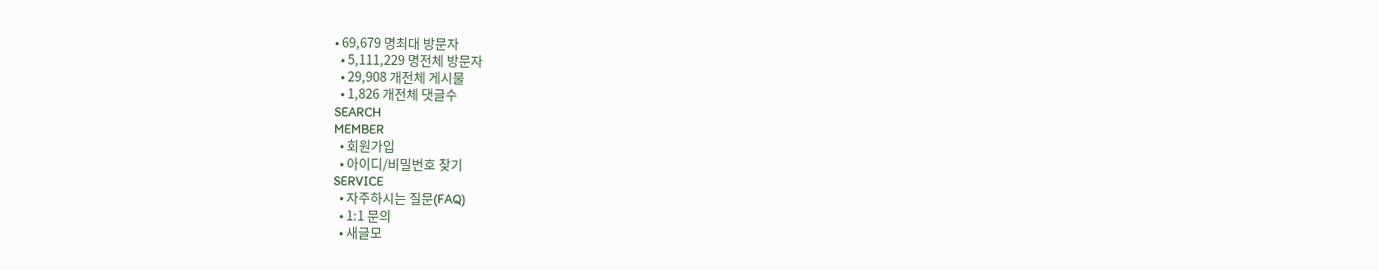• 69,679 명최대 방문자
  • 5,111,229 명전체 방문자
  • 29,908 개전체 게시물
  • 1,826 개전체 댓글수
SEARCH
MEMBER
  • 회원가입
  • 아이디/비밀번호 찾기
SERVICE
  • 자주하시는 질문(FAQ)
  • 1:1 문의
  • 새글모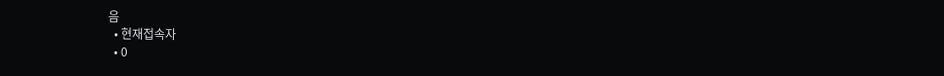음
  • 현재접속자
  • 0